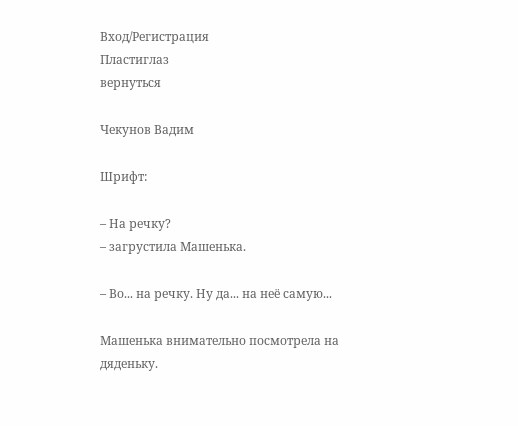Вход/Регистрация
Пластиглаз
вернуться

Чекунов Вадим

Шрифт:

– На речку?
– загрустила Машенька.

– Во... на речку. Ну да... на неё самую...

Машенька внимательно посмотрела на дяденьку.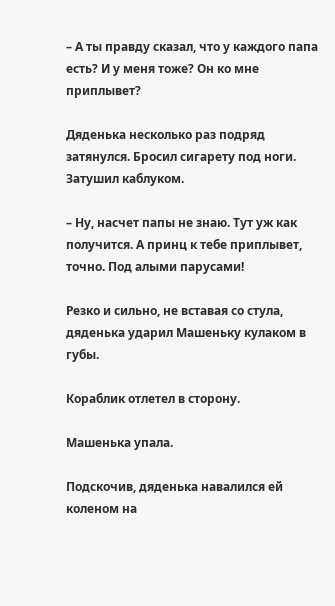– А ты правду сказал, что у каждого папа есть? И у меня тоже? Он ко мне приплывет?

Дяденька несколько раз подряд затянулся. Бросил сигарету под ноги. Затушил каблуком.

– Ну, насчет папы не знаю. Тут уж как получится. А принц к тебе приплывет, точно. Под алыми парусами!

Резко и сильно, не вставая со стула, дяденька ударил Машеньку кулаком в губы.

Кораблик отлетел в сторону.

Машенька упала.

Подскочив, дяденька навалился ей коленом на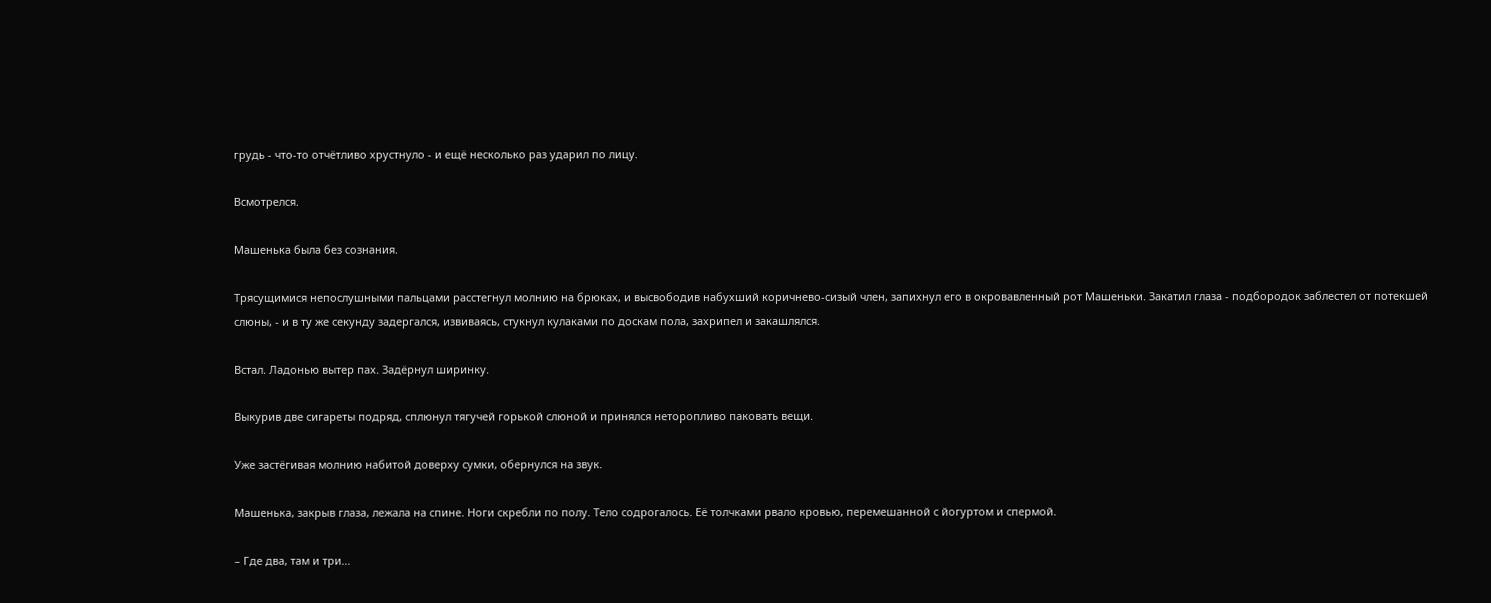грудь - что-то отчётливо хрустнуло - и ещё несколько раз ударил по лицу.

Всмотрелся.

Машенька была без сознания.

Трясущимися непослушными пальцами расстегнул молнию на брюках, и высвободив набухший коричнево-сизый член, запихнул его в окровавленный рот Машеньки. Закатил глаза - подбородок заблестел от потекшей слюны, - и в ту же секунду задергался, извиваясь, стукнул кулаками по доскам пола, захрипел и закашлялся.

Встал. Ладонью вытер пах. Задёрнул ширинку.

Выкурив две сигареты подряд, сплюнул тягучей горькой слюной и принялся неторопливо паковать вещи.

Уже застёгивая молнию набитой доверху сумки, обернулся на звук.

Машенька, закрыв глаза, лежала на спине. Ноги скребли по полу. Тело содрогалось. Её толчками рвало кровью, перемешанной с йогуртом и спермой.

– Где два, там и три...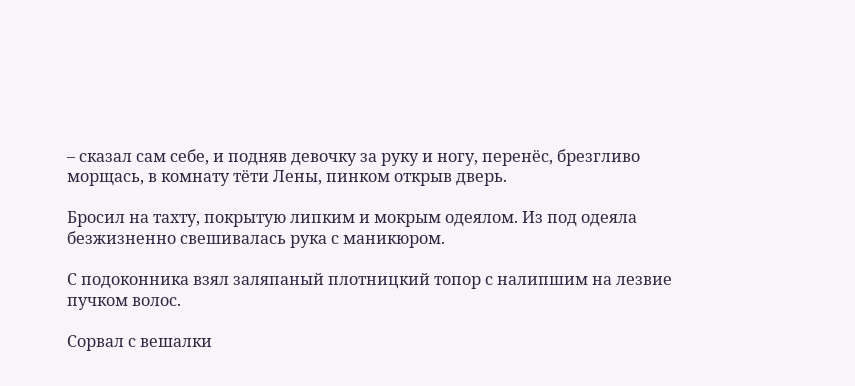– сказал сам себе, и подняв девочку за руку и ногу, перенёс, брезгливо морщась, в комнату тёти Лены, пинком открыв дверь.

Бросил на тахту, покрытую липким и мокрым одеялом. Из под одеяла безжизненно свешивалась рука с маникюром.

С подоконника взял заляпаный плотницкий топор с налипшим на лезвие пучком волос.

Сорвал с вешалки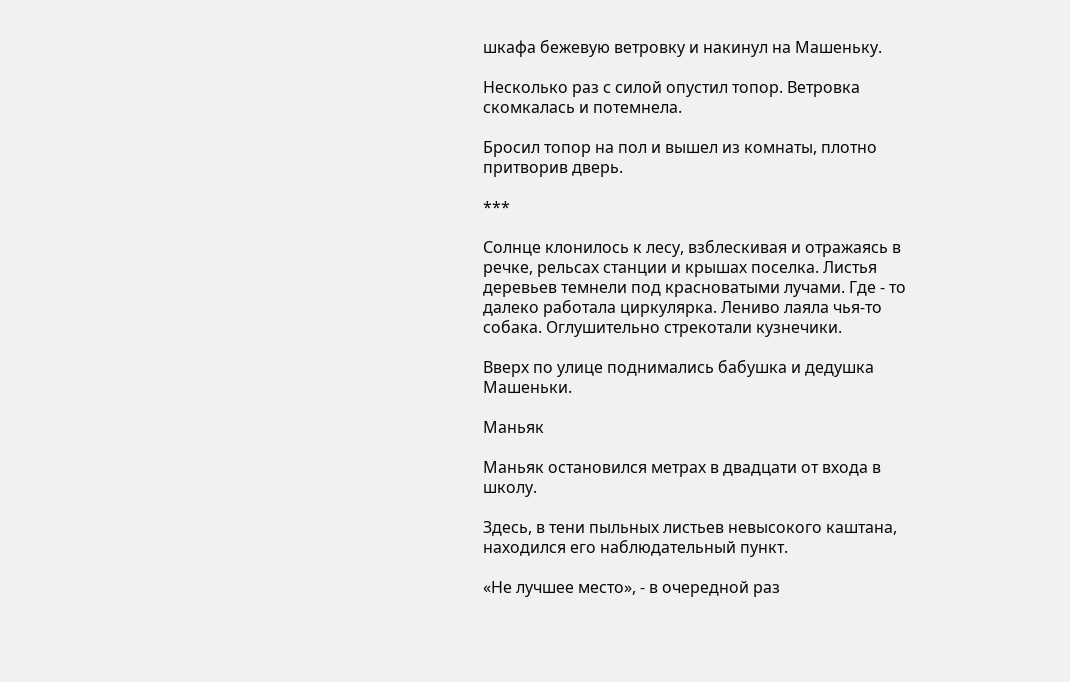шкафа бежевую ветровку и накинул на Машеньку.

Несколько раз с силой опустил топор. Ветровка скомкалась и потемнела.

Бросил топор на пол и вышел из комнаты, плотно притворив дверь.

***

Солнце клонилось к лесу, взблескивая и отражаясь в речке, рельсах станции и крышах поселка. Листья деревьев темнели под красноватыми лучами. Где - то далеко работала циркулярка. Лениво лаяла чья-то собака. Оглушительно стрекотали кузнечики.

Вверх по улице поднимались бабушка и дедушка Машеньки.

Маньяк

Маньяк остановился метрах в двадцати от входа в школу.

Здесь, в тени пыльных листьев невысокого каштана, находился его наблюдательный пункт.

«Не лучшее место», - в очередной раз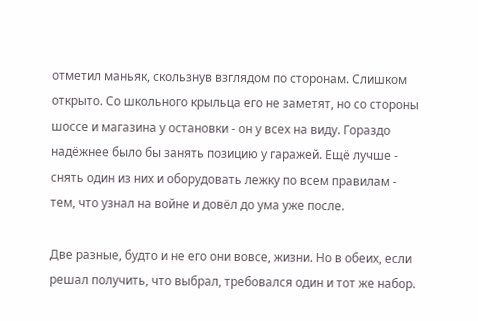отметил маньяк, скользнув взглядом по сторонам. Слишком открыто. Со школьного крыльца его не заметят, но со стороны шоссе и магазина у остановки - он у всех на виду. Гораздо надёжнее было бы занять позицию у гаражей. Ещё лучше - снять один из них и оборудовать лежку по всем правилам - тем, что узнал на войне и довёл до ума уже после.

Две разные, будто и не его они вовсе, жизни. Но в обеих, если решал получить, что выбрал, требовался один и тот же набор.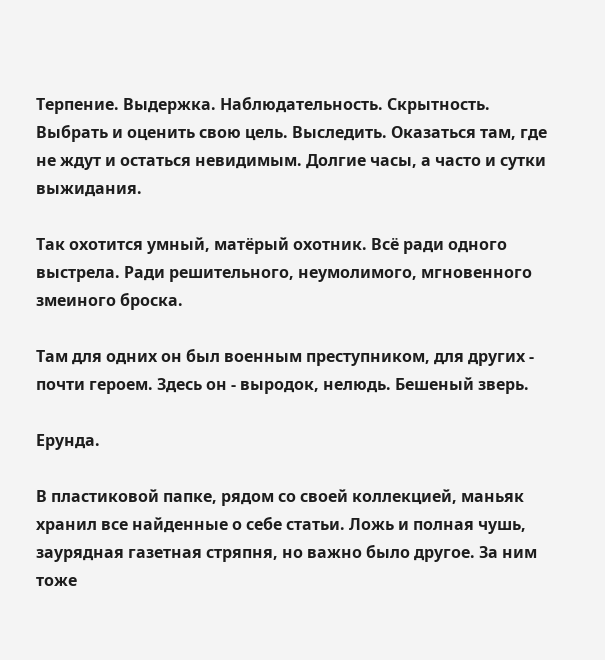Терпение. Выдержка. Наблюдательность. Скрытность. Выбрать и оценить свою цель. Выследить. Оказаться там, где не ждут и остаться невидимым. Долгие часы, а часто и сутки выжидания.

Так охотится умный, матёрый охотник. Всё ради одного выстрела. Ради решительного, неумолимого, мгновенного змеиного броска.

Там для одних он был военным преступником, для других - почти героем. Здесь он - выродок, нелюдь. Бешеный зверь.

Ерунда.

В пластиковой папке, рядом со своей коллекцией, маньяк хранил все найденные о себе статьи. Ложь и полная чушь, заурядная газетная стряпня, но важно было другое. За ним тоже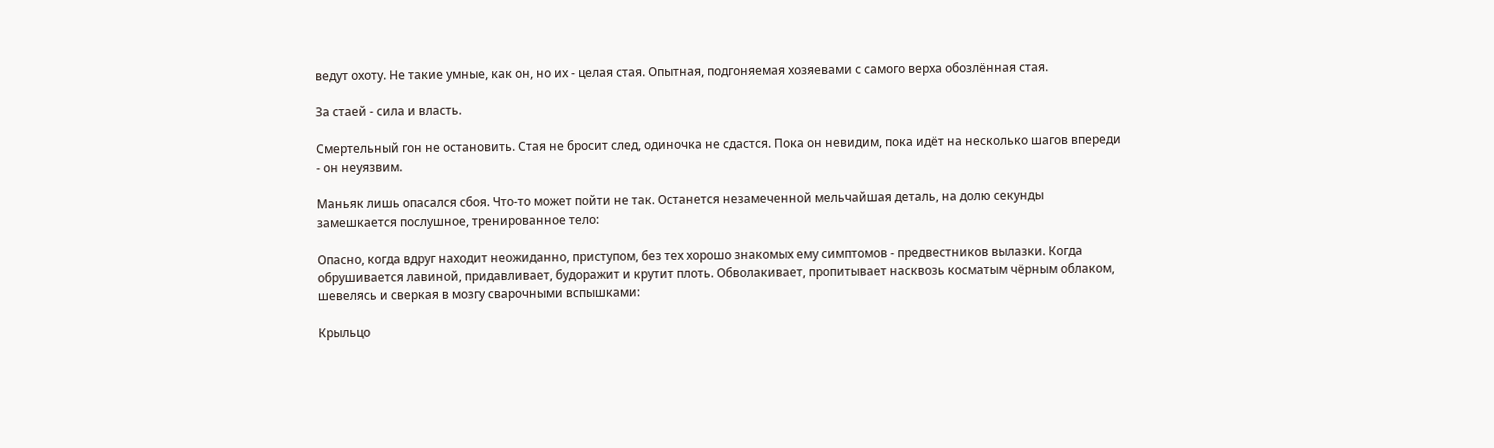ведут охоту. Не такие умные, как он, но их - целая стая. Опытная, подгоняемая хозяевами с самого верха обозлённая стая.

За стаей - сила и власть.

Смертельный гон не остановить. Стая не бросит след, одиночка не сдастся. Пока он невидим, пока идёт на несколько шагов впереди - он неуязвим.

Маньяк лишь опасался сбоя. Что-то может пойти не так. Останется незамеченной мельчайшая деталь, на долю секунды замешкается послушное, тренированное тело:

Опасно, когда вдруг находит неожиданно, приступом, без тех хорошо знакомых ему симптомов - предвестников вылазки. Когда обрушивается лавиной, придавливает, будоражит и крутит плоть. Обволакивает, пропитывает насквозь косматым чёрным облаком, шевелясь и сверкая в мозгу сварочными вспышками:

Крыльцо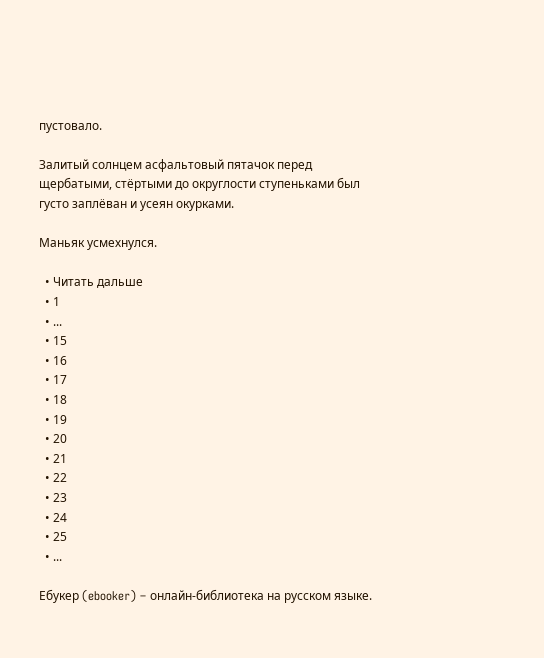пустовало.

Залитый солнцем асфальтовый пятачок перед щербатыми, стёртыми до округлости ступеньками был густо заплёван и усеян окурками.

Маньяк усмехнулся.

  • Читать дальше
  • 1
  • ...
  • 15
  • 16
  • 17
  • 18
  • 19
  • 20
  • 21
  • 22
  • 23
  • 24
  • 25
  • ...

Ебукер (ebooker) – онлайн-библиотека на русском языке.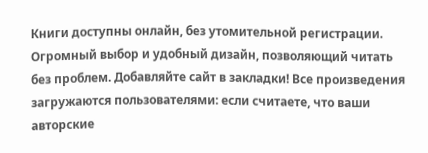Книги доступны онлайн, без утомительной регистрации. Огромный выбор и удобный дизайн, позволяющий читать без проблем. Добавляйте сайт в закладки! Все произведения загружаются пользователями: если считаете, что ваши авторские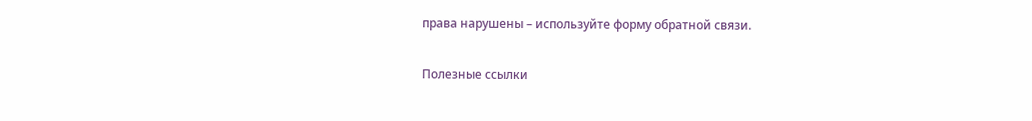права нарушены – используйте форму обратной связи.

Полезные ссылки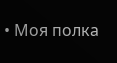• Моя полка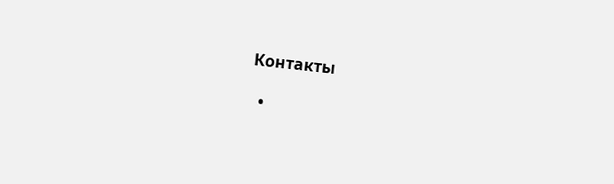Контакты

  •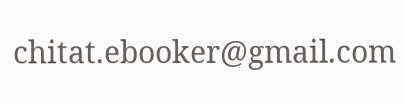chitat.ebooker@gmail.com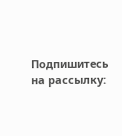Подпишитесь на рассылку: